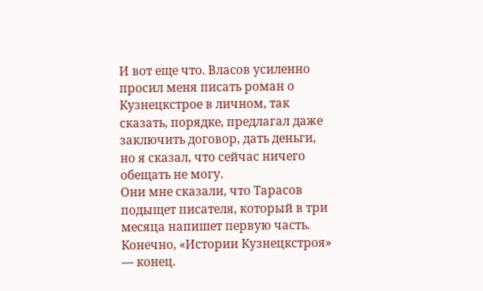И вот еще что. Власов усиленно просил меня писать роман о Кузнецкстрое в личном, так сказать, порядке, предлагал даже заключить договор, дать деньги, но я сказал, что сейчас ничего обещать не могу.
Они мне сказали, что Тарасов подыщет писателя, который в три месяца напишет первую часть. Конечно, «Истории Кузнецкстроя» — конец.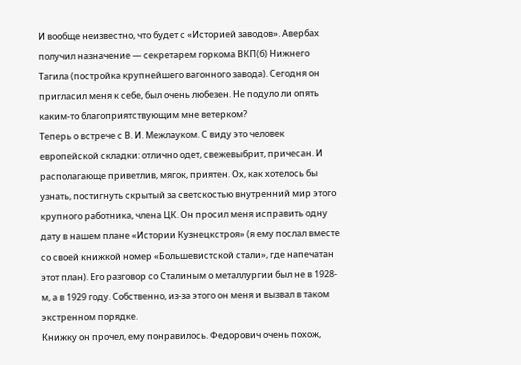И вообще неизвестно, что будет с «Историей заводов». Авербах получил назначение — секретарем горкома ВКП(б) Нижнего Тагила (постройка крупнейшего вагонного завода). Сегодня он пригласил меня к себе, был очень любезен. Не подуло ли опять каким-то благоприятствующим мне ветерком?
Теперь о встрече с В. И. Межлауком. С виду это человек европейской складки: отлично одет, свежевыбрит, причесан. И располагающе приветлив, мягок, приятен. Ох, как хотелось бы узнать, постигнуть скрытый за светскостью внутренний мир этого крупного работника, члена ЦК. Он просил меня исправить одну дату в нашем плане «Истории Кузнецкстроя» (я ему послал вместе со своей книжкой номер «Большевистской стали», где напечатан этот план). Его разговор со Сталиным о металлургии был не в 1928-м, а в 1929 году. Собственно, из-за этого он меня и вызвал в таком экстренном порядке.
Книжку он прочел, ему понравилось. Федорович очень похож,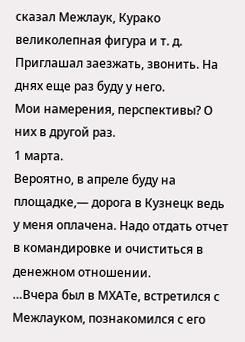сказал Межлаук, Курако великолепная фигура и т. д. Приглашал заезжать, звонить. На днях еще раз буду у него.
Мои намерения, перспективы? О них в другой раз.
1 марта.
Вероятно, в апреле буду на площадке,— дорога в Кузнецк ведь у меня оплачена. Надо отдать отчет в командировке и очиститься в денежном отношении.
…Вчера был в МХАТе, встретился с Межлауком, познакомился с его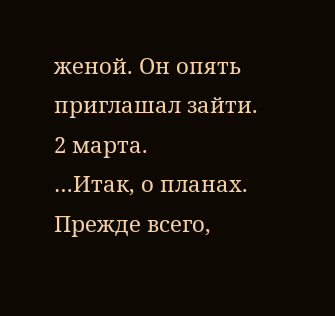женой. Он опять приглашал зайти.
2 марта.
…Итак, о планах. Прежде всего,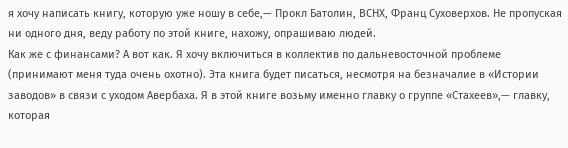я хочу написать книгу, которую уже ношу в себе,— Прокл Батолин, ВСНХ, Франц Суховерхов. Не пропуская ни одного дня, веду работу по этой книге, нахожу, опрашиваю людей.
Как же с финансами? А вот как. Я хочу включиться в коллектив по дальневосточной проблеме (принимают меня туда очень охотно). Эта книга будет писаться, несмотря на безначалие в «Истории заводов» в связи с уходом Авербаха. Я в этой книге возьму именно главку о группе «Стахеев»,— главку, которая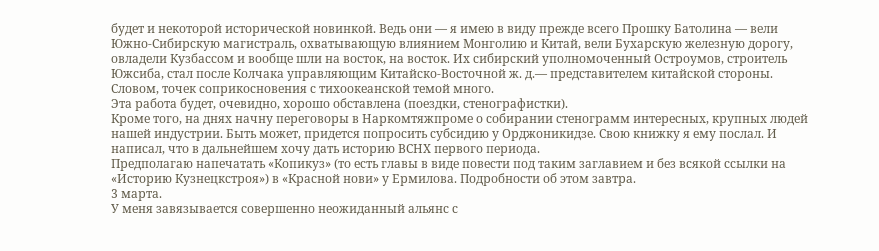будет и некоторой исторической новинкой. Ведь они — я имею в виду прежде всего Прошку Батолина — вели Южно-Сибирскую магистраль, охватывающую влиянием Монголию и Китай, вели Бухарскую железную дорогу, овладели Кузбассом и вообще шли на восток, на восток. Их сибирский уполномоченный Остроумов, строитель Южсиба, стал после Колчака управляющим Китайско-Восточной ж. д.— представителем китайской стороны. Словом, точек соприкосновения с тихоокеанской темой много.
Эта работа будет, очевидно, хорошо обставлена (поездки, стенографистки).
Кроме того, на днях начну переговоры в Наркомтяжпроме о собирании стенограмм интересных, крупных людей нашей индустрии. Быть может, придется попросить субсидию у Орджоникидзе. Свою книжку я ему послал. И написал, что в дальнейшем хочу дать историю ВСНХ первого периода.
Предполагаю напечатать «Копикуз» (то есть главы в виде повести под таким заглавием и без всякой ссылки на «Историю Кузнецкстроя») в «Красной нови» у Ермилова. Подробности об этом завтра.
3 марта.
У меня завязывается совершенно неожиданный альянс с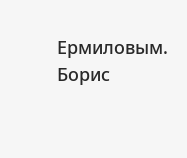Ермиловым. Борис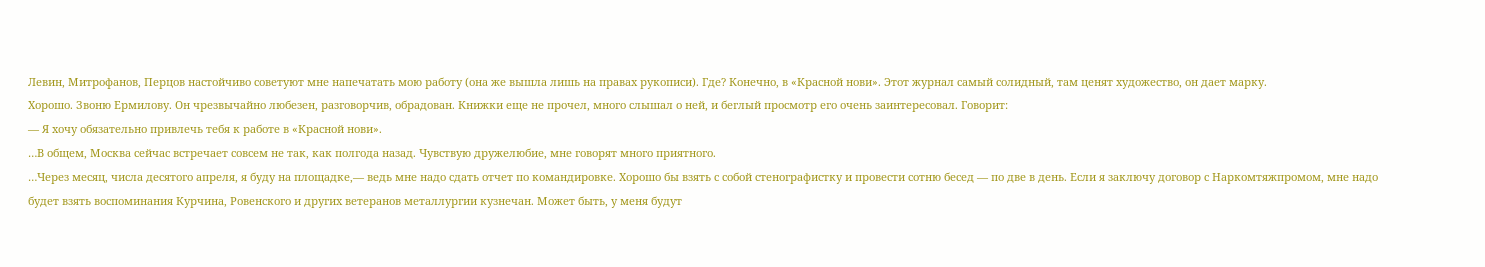Левин, Митрофанов, Перцов настойчиво советуют мне напечатать мою работу (она же вышла лишь на правах рукописи). Где? Конечно, в «Красной нови». Этот журнал самый солидный, там ценят художество, он дает марку.
Хорошо. Звоню Ермилову. Он чрезвычайно любезен, разговорчив, обрадован. Книжки еще не прочел, много слышал о ней, и беглый просмотр его очень заинтересовал. Говорит:
— Я хочу обязательно привлечь тебя к работе в «Красной нови».
…В общем, Москва сейчас встречает совсем не так, как полгода назад. Чувствую дружелюбие, мне говорят много приятного.
…Через месяц, числа десятого апреля, я буду на площадке,— ведь мне надо сдать отчет по командировке. Хорошо бы взять с собой стенографистку и провести сотню бесед — по две в день. Если я заключу договор с Наркомтяжпромом, мне надо будет взять воспоминания Курчина, Ровенского и других ветеранов металлургии кузнечан. Может быть, у меня будут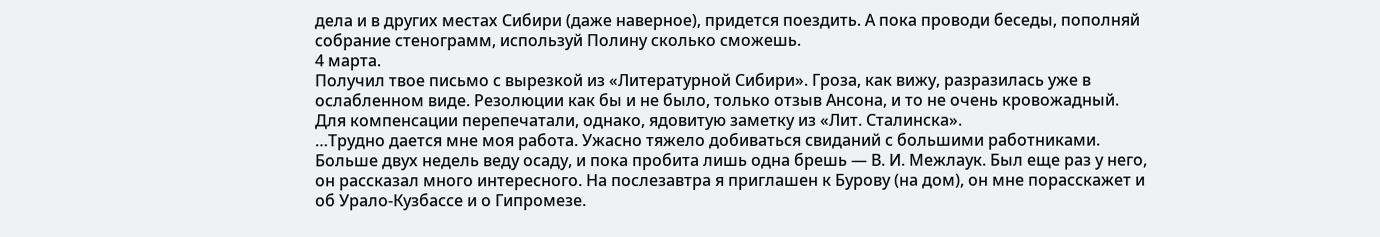дела и в других местах Сибири (даже наверное), придется поездить. А пока проводи беседы, пополняй собрание стенограмм, используй Полину сколько сможешь.
4 марта.
Получил твое письмо с вырезкой из «Литературной Сибири». Гроза, как вижу, разразилась уже в ослабленном виде. Резолюции как бы и не было, только отзыв Ансона, и то не очень кровожадный. Для компенсации перепечатали, однако, ядовитую заметку из «Лит. Сталинска».
…Трудно дается мне моя работа. Ужасно тяжело добиваться свиданий с большими работниками. Больше двух недель веду осаду, и пока пробита лишь одна брешь — В. И. Межлаук. Был еще раз у него, он рассказал много интересного. На послезавтра я приглашен к Бурову (на дом), он мне порасскажет и об Урало-Кузбассе и о Гипромезе.